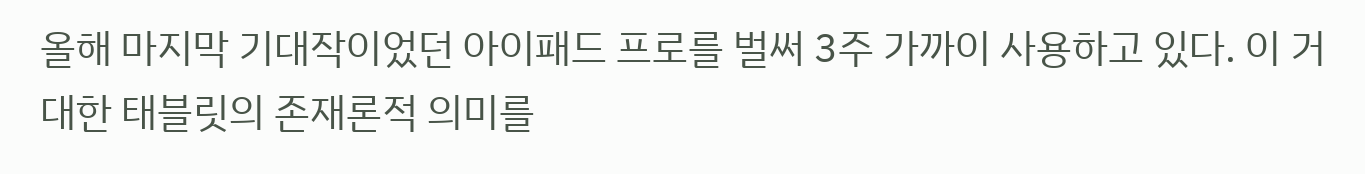올해 마지막 기대작이었던 아이패드 프로를 벌써 3주 가까이 사용하고 있다. 이 거대한 태블릿의 존재론적 의미를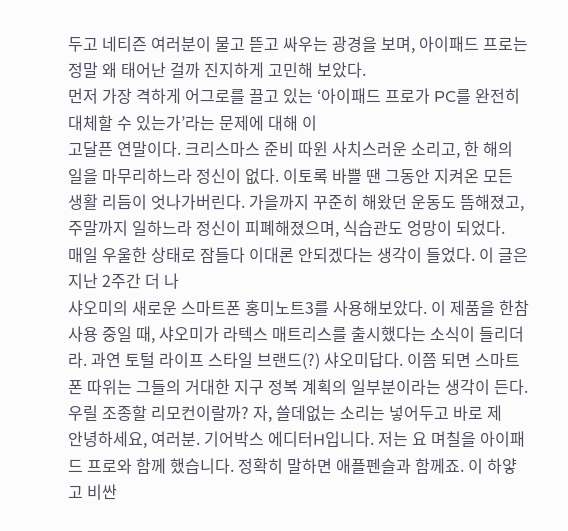두고 네티즌 여러분이 물고 뜯고 싸우는 광경을 보며, 아이패드 프로는 정말 왜 태어난 걸까 진지하게 고민해 보았다.
먼저 가장 격하게 어그로를 끌고 있는 ‘아이패드 프로가 PC를 완전히 대체할 수 있는가’라는 문제에 대해 이
고달픈 연말이다. 크리스마스 준비 따윈 사치스러운 소리고, 한 해의 일을 마무리하느라 정신이 없다. 이토록 바쁠 땐 그동안 지켜온 모든 생활 리듬이 엇나가버린다. 가을까지 꾸준히 해왔던 운동도 뜸해졌고, 주말까지 일하느라 정신이 피폐해졌으며, 식습관도 엉망이 되었다.
매일 우울한 상태로 잠들다 이대론 안되겠다는 생각이 들었다. 이 글은 지난 2주간 더 나
샤오미의 새로운 스마트폰 홍미노트3를 사용해보았다. 이 제품을 한참 사용 중일 때, 샤오미가 라텍스 매트리스를 출시했다는 소식이 들리더라. 과연 토털 라이프 스타일 브랜드(?) 샤오미답다. 이쯤 되면 스마트폰 따위는 그들의 거대한 지구 정복 계획의 일부분이라는 생각이 든다. 우릴 조종할 리모컨이랄까? 자, 쓸데없는 소리는 넣어두고 바로 제
안녕하세요, 여러분. 기어박스 에디터H입니다. 저는 요 며칠을 아이패드 프로와 함께 했습니다. 정확히 말하면 애플펜슬과 함께죠. 이 하얗고 비싼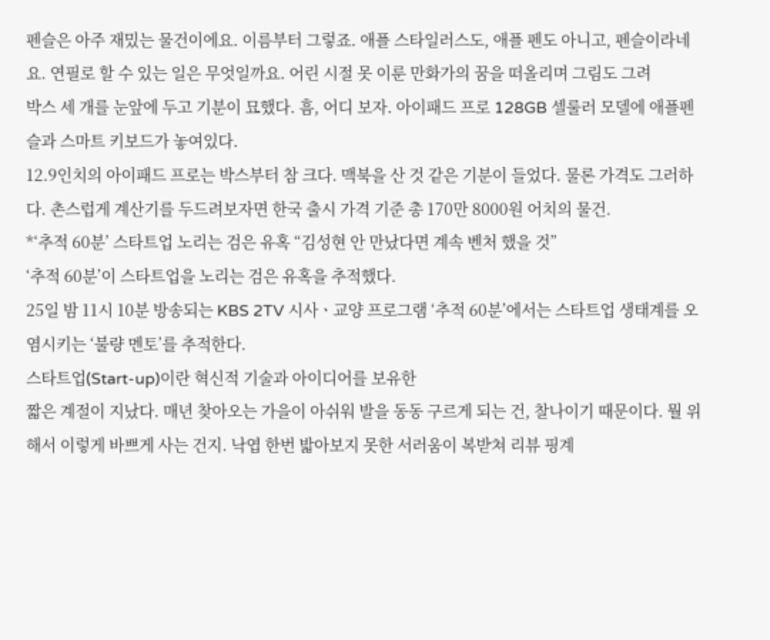펜슬은 아주 재밌는 물건이에요. 이름부터 그렇죠. 애플 스타일러스도, 애플 펜도 아니고, 펜슬이라네요. 연필로 할 수 있는 일은 무엇일까요. 어린 시절 못 이룬 만화가의 꿈을 떠올리며 그림도 그려
박스 세 개를 눈앞에 두고 기분이 묘했다. 흠, 어디 보자. 아이패드 프로 128GB 셀룰러 모델에 애플펜슬과 스마트 키보드가 놓여있다.
12.9인치의 아이패드 프로는 박스부터 참 크다. 맥북을 산 것 같은 기분이 들었다. 물론 가격도 그러하다. 촌스럽게 계산기를 두드려보자면 한국 출시 가격 기준 총 170만 8000원 어치의 물건.
*‘추적 60분’ 스타트업 노리는 검은 유혹 “김성현 안 만났다면 계속 벤처 했을 것”
‘추적 60분’이 스타트업을 노리는 검은 유혹을 추적했다.
25일 밤 11시 10분 방송되는 KBS 2TV 시사ㆍ교양 프로그램 ‘추적 60분’에서는 스타트업 생태계를 오염시키는 ‘불량 멘토’를 추적한다.
스타트업(Start-up)이란 혁신적 기술과 아이디어를 보유한
짧은 계절이 지났다. 매년 찾아오는 가을이 아쉬워 발을 동동 구르게 되는 건, 찰나이기 때문이다. 뭘 위해서 이렇게 바쁘게 사는 건지. 낙엽 한번 밟아보지 못한 서러움이 복받쳐 리뷰 핑계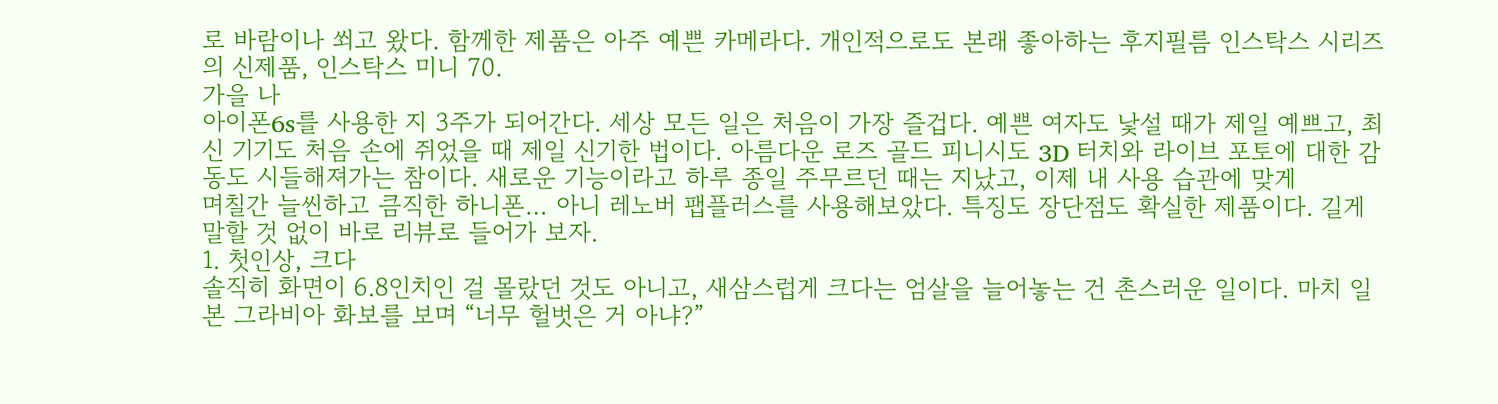로 바람이나 쐬고 왔다. 함께한 제품은 아주 예쁜 카메라다. 개인적으로도 본래 좋아하는 후지필름 인스탁스 시리즈의 신제품, 인스탁스 미니 70.
가을 나
아이폰6s를 사용한 지 3주가 되어간다. 세상 모든 일은 처음이 가장 즐겁다. 예쁜 여자도 낯설 때가 제일 예쁘고, 최신 기기도 처음 손에 쥐었을 때 제일 신기한 법이다. 아름다운 로즈 골드 피니시도 3D 터치와 라이브 포토에 대한 감동도 시들해져가는 참이다. 새로운 기능이라고 하루 종일 주무르던 때는 지났고, 이제 내 사용 습관에 맞게
며칠간 늘씬하고 큼직한 하니폰… 아니 레노버 팹플러스를 사용해보았다. 특징도 장단점도 확실한 제품이다. 길게 말할 것 없이 바로 리뷰로 들어가 보자.
1. 첫인상, 크다
솔직히 화면이 6.8인치인 걸 몰랐던 것도 아니고, 새삼스럽게 크다는 엄살을 늘어놓는 건 촌스러운 일이다. 마치 일본 그라비아 화보를 보며 “너무 헐벗은 거 아냐?”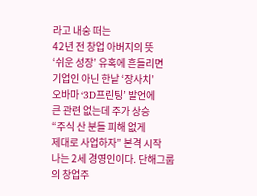라고 내숭 떠는
42년 전 창업 아버지의 뜻
‘쉬운 성장’ 유혹에 흔들리면
기업인 아닌 한낱 ‘장사치’
오바마 ‘3D프린팅’ 발언에
큰 관련 없는데 주가 상승
“주식 산 분들 피해 없게
제대로 사업하자” 본격 시작
나는 2세 경영인이다. 단해그룹의 창업주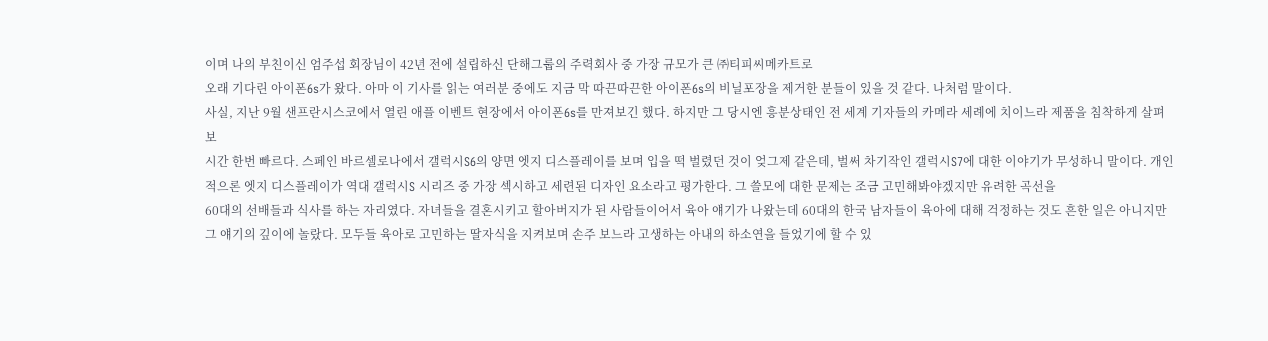이며 나의 부친이신 엄주섭 회장님이 42년 전에 설립하신 단해그룹의 주력회사 중 가장 규모가 큰 ㈜티피씨메카트로
오래 기다린 아이폰6s가 왔다. 아마 이 기사를 읽는 여러분 중에도 지금 막 따끈따끈한 아이폰6s의 비닐포장을 제거한 분들이 있을 것 같다. 나처럼 말이다.
사실, 지난 9월 샌프란시스코에서 열린 애플 이벤트 현장에서 아이폰6s를 만져보긴 했다. 하지만 그 당시엔 흥분상태인 전 세계 기자들의 카메라 세례에 치이느라 제품을 침착하게 살펴보
시간 한번 빠르다. 스페인 바르셀로나에서 갤럭시S6의 양면 엣지 디스플레이를 보며 입을 떡 벌렸던 것이 엊그제 같은데, 벌써 차기작인 갤럭시S7에 대한 이야기가 무성하니 말이다. 개인적으론 엣지 디스플레이가 역대 갤럭시S 시리즈 중 가장 섹시하고 세련된 디자인 요소라고 평가한다. 그 쓸모에 대한 문제는 조금 고민해봐야겠지만 유려한 곡선을
60대의 선배들과 식사를 하는 자리였다. 자녀들을 결혼시키고 할아버지가 된 사람들이어서 육아 얘기가 나왔는데 60대의 한국 남자들이 육아에 대해 걱정하는 것도 흔한 일은 아니지만 그 얘기의 깊이에 놀랐다. 모두들 육아로 고민하는 딸자식을 지켜보며 손주 보느라 고생하는 아내의 하소연을 들었기에 할 수 있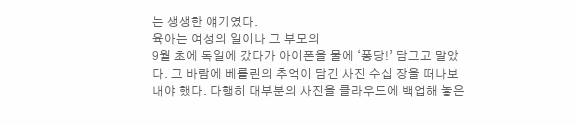는 생생한 얘기였다.
육아는 여성의 일이나 그 부모의
9월 초에 독일에 갔다가 아이폰을 물에 ‘퐁당!’ 담그고 말았다. 그 바람에 베를린의 추억이 담긴 사진 수십 장을 떠나보내야 했다. 다행히 대부분의 사진을 클라우드에 백업해 놓은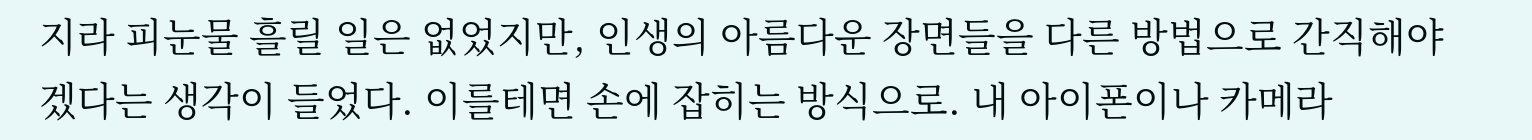지라 피눈물 흘릴 일은 없었지만, 인생의 아름다운 장면들을 다른 방법으로 간직해야겠다는 생각이 들었다. 이를테면 손에 잡히는 방식으로. 내 아이폰이나 카메라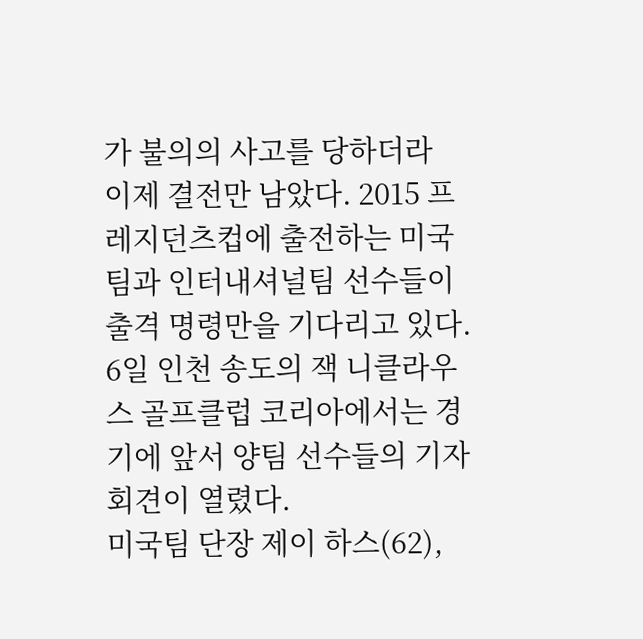가 불의의 사고를 당하더라
이제 결전만 남았다. 2015 프레지던츠컵에 출전하는 미국팀과 인터내셔널팀 선수들이 출격 명령만을 기다리고 있다.
6일 인천 송도의 잭 니클라우스 골프클럽 코리아에서는 경기에 앞서 양팀 선수들의 기자회견이 열렸다.
미국팀 단장 제이 하스(62),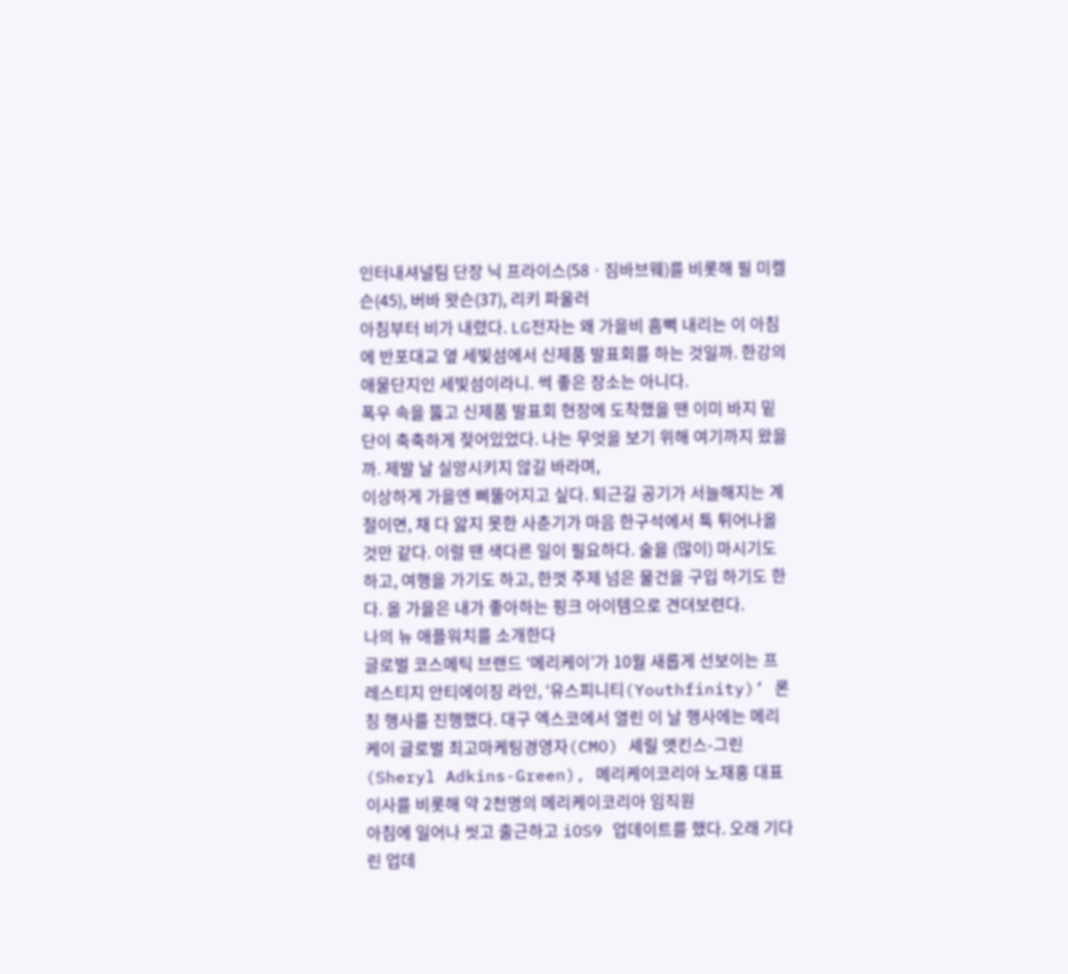인터내셔널팀 단장 닉 프라이스(58ㆍ짐바브웨)를 비롯해 필 미켈슨(45), 버바 왓슨(37), 리키 파울러
아침부터 비가 내렸다. LG전자는 왜 가을비 흠뻑 내리는 이 아침에 반포대교 옆 세빛섬에서 신제품 발표회를 하는 것일까. 한강의 애물단지인 세빛섬이라니. 썩 좋은 장소는 아니다.
폭우 속을 뚫고 신제품 발표회 현장에 도착했을 땐 이미 바지 밑단이 축축하게 젖어있었다. 나는 무엇을 보기 위해 여기까지 왔을까. 제발 날 실망시키지 않길 바라며,
이상하게 가을엔 삐뚤어지고 싶다. 퇴근길 공기가 서늘해지는 계절이면, 채 다 앓지 못한 사춘기가 마음 한구석에서 툭 튀어나올 것만 같다. 이럴 땐 색다른 일이 필요하다. 술을 (많이) 마시기도 하고, 여행을 가기도 하고, 한껏 주제 넘은 물건을 구입 하기도 한다. 올 가을은 내가 좋아하는 핑크 아이템으로 견뎌보련다.
나의 뉴 애플워치를 소개한다
글로벌 코스메틱 브랜드 ‘메리케이’가 10월 새롭게 선보이는 프레스티지 안티에이징 라인, ‘유스피니티(Youthfinity)’ 론칭 행사를 진행했다. 대구 엑스코에서 열린 이 날 행사에는 메리케이 글로벌 최고마케팅경영자(CMO) 셰릴 앳킨스-그린(Sheryl Adkins-Green), 메리케이코리아 노재홍 대표이사를 비롯해 약 2천명의 메리케이코리아 임직원
아침에 일어나 씻고 출근하고 iOS9 업데이트를 했다. 오래 기다린 업데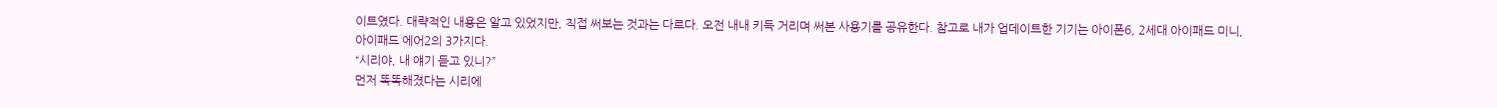이트였다. 대략적인 내용은 알고 있었지만, 직접 써보는 것과는 다르다. 오전 내내 키득 거리며 써본 사용기를 공유한다. 참고로 내가 업데이트한 기기는 아이폰6, 2세대 아이패드 미니, 아이패드 에어2의 3가지다.
“시리야, 내 얘기 듣고 있니?”
먼저 똑똑해졌다는 시리에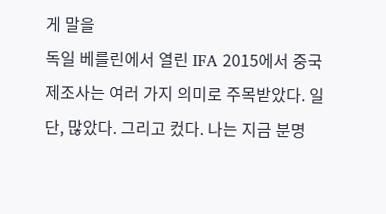게 말을
독일 베를린에서 열린 IFA 2015에서 중국 제조사는 여러 가지 의미로 주목받았다. 일단, 많았다. 그리고 컸다. 나는 지금 분명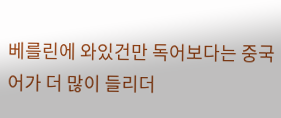베를린에 와있건만 독어보다는 중국어가 더 많이 들리더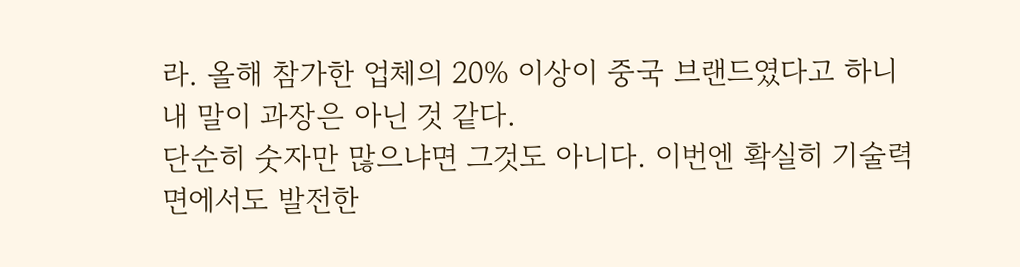라. 올해 참가한 업체의 20% 이상이 중국 브랜드였다고 하니 내 말이 과장은 아닌 것 같다.
단순히 숫자만 많으냐면 그것도 아니다. 이번엔 확실히 기술력 면에서도 발전한